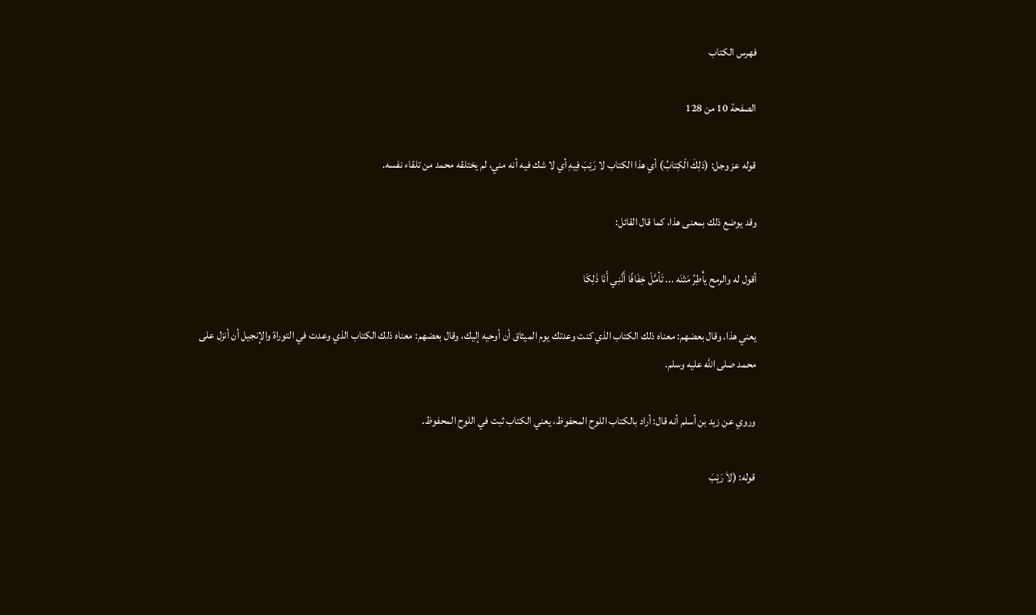فهرس الكتاب

الصفحة 10 من 128

قوله عز وجل: (ذلِكَ الْكِتابُ) أي هذا الكتاب لا رَيْبَ فِيهِ أي لا شك فيه أنه مني، لم يختلقه محمد من تلقاء نفسه.

وقد يوضع ذلك بمعنى هذا، كما قال القائل:

أقول له والرمح يأْطِرُ مَتْنَه ... تَأمَّلْ خِفَافًا أَنَّنِي أَنَا ذَلِكَا

يعني هذا. وقال بعضهم: معناه ذلك الكتاب الذي كنت وعدتك يوم الميثاق أن أوحيه إليك، وقال بعضهم: معناه ذلك الكتاب الذي وعدت في التوراة والإنجيل أن أنزل على محمد صلى الله عليه وسلم.

وروي عن زيد بن أسلم أنه قال: أراد بالكتاب اللوح المحفوظ، يعني الكتاب ثبت في اللوح المحفوظ.

قوله: (لاَ رَيْبَ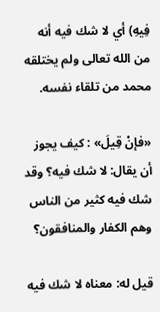فِيهِ) أي لا شك فيه أنه من الله تعالى ولم يختلقه محمد من تلقاء نفسه.

«فإنْ قِيلَ» : كيف يجوز أن يقال: لا شك فيه؟ وقد شك فيه كثير من الناس وهم الكفار والمنافقون؟

قيل له: معناه لا شك فيه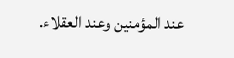عند المؤمنين وعند العقلاء.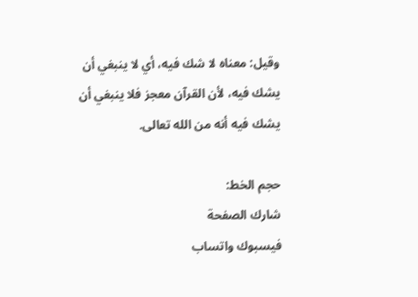وقيل: معناه لا شك فيه، أي لا ينبغي أن يشك فيه، لأن القرآن معجز فلا ينبغي أن يشك فيه أنه من الله تعالى.

حجم الخط:
شارك الصفحة
فيسبوك واتساب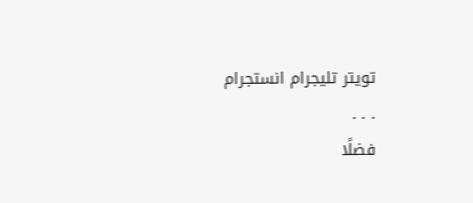تويتر تليجرام انستجرام
. . .
فضلًا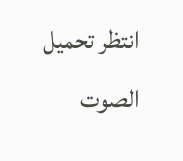انتظر تحميل الصوت